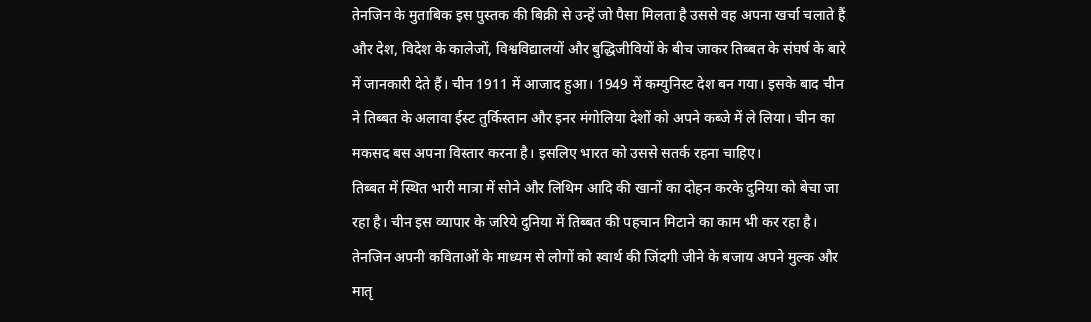तेनजिन के मुताबिक इस पुस्तक की बिक्री से उन्हें जो पैसा मिलता है उससे वह अपना खर्चा चलाते हैं और देश, विदेश के कालेजों, विश्वविद्यालयों और बुद्धिजीवियों के बीच जाकर तिब्बत के संघर्ष के बारे में जानकारी देते हैं। चीन 1911 में आजाद हुआ। 1949 में कम्युनिस्ट देश बन गया। इसके बाद चीन ने तिब्बत के अलावा ईस्ट तुर्किस्तान और इनर मंगोलिया देशों को अपने कब्जे में ले लिया। चीन का मकसद बस अपना विस्तार करना है। इसलिए भारत को उससे सतर्क रहना चाहिए।
तिब्बत में स्थित भारी मात्रा में सोने और लिथिम आदि की खानों का दोहन करके दुनिया को बेचा जा रहा है। चीन इस व्यापार के जरिये दुनिया में तिब्बत की पहचान मिटाने का काम भी कर रहा है। तेनजिन अपनी कविताओं के माध्यम से लोगों को स्वार्थ की जिंदगी जीने के बजाय अपने मुल्क और मातृ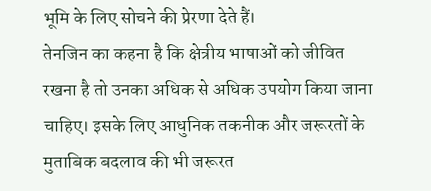भूमि के लिए सोचने की प्रेरणा देते हैं।
तेनजिन का कहना है कि क्षेत्रीय भाषाओं को जीवित रखना है तो उनका अधिक से अधिक उपयोग किया जाना चाहिए। इसके लिए आधुनिक तकनीक और जरूरतों के मुताबिक बदलाव की भी जरूरत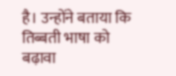है। उन्होंने बताया कि तिब्बती भाषा को बढ़ावा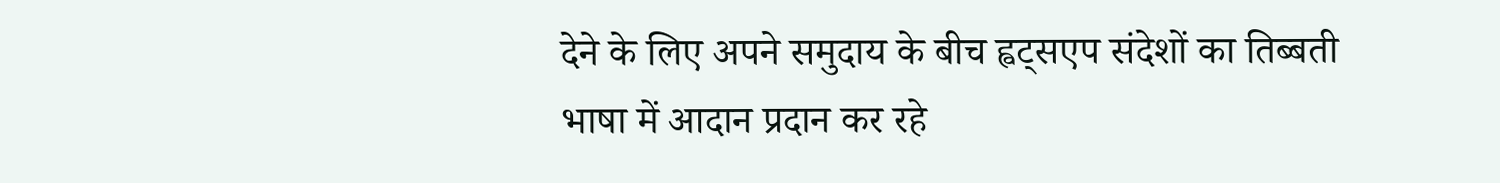देने के लिए अपने समुदाय के बीच ह्वट्सएप संदेशों का तिब्बती भाषा में आदान प्रदान कर रहे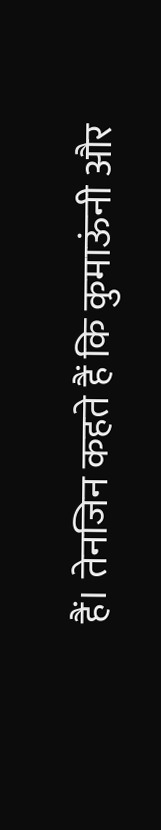हैं। तेनजिन कहते हैं कि कुमाऊंनी और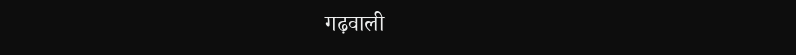गढ़वाली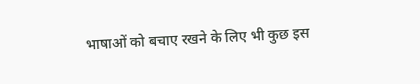भाषाओं को बचाए रखने के लिए भी कुछ इस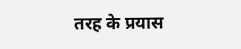तरह के प्रयास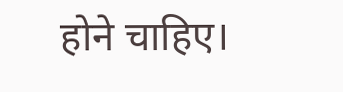होने चाहिए।